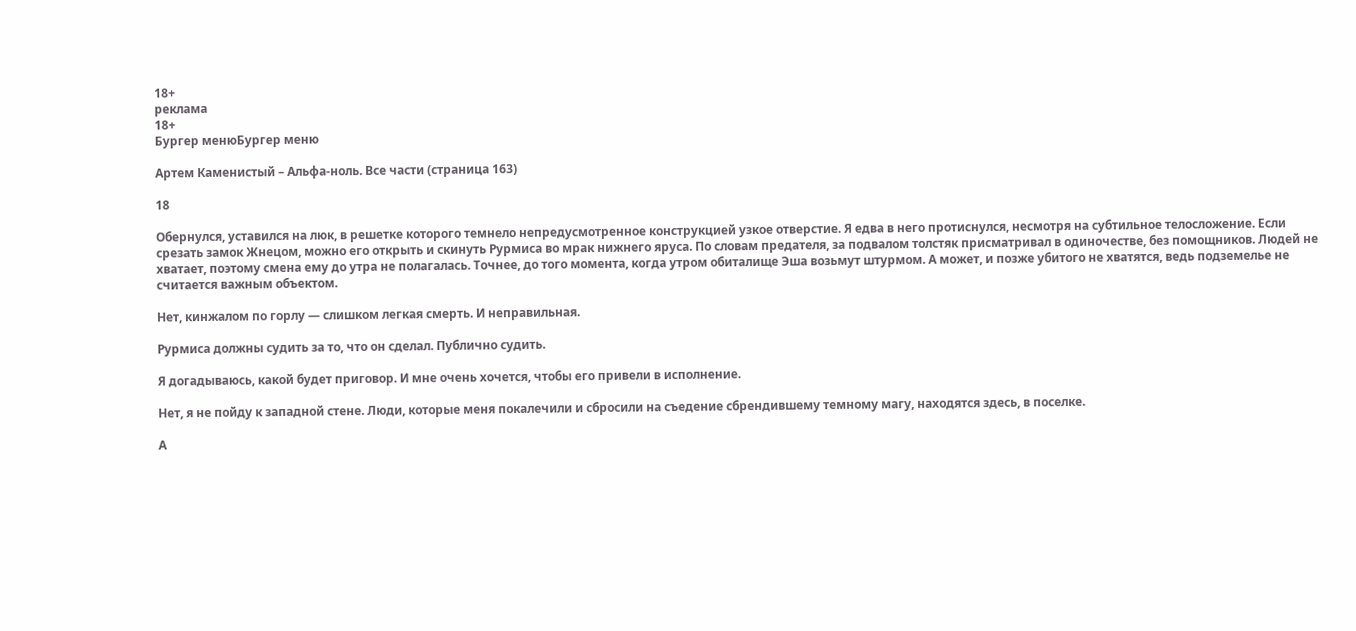18+
реклама
18+
Бургер менюБургер меню

Артем Каменистый – Альфа-ноль. Все части (страница 163)

18

Обернулся, уставился на люк, в решетке которого темнело непредусмотренное конструкцией узкое отверстие. Я едва в него протиснулся, несмотря на субтильное телосложение. Если срезать замок Жнецом, можно его открыть и скинуть Рурмиса во мрак нижнего яруса. По словам предателя, за подвалом толстяк присматривал в одиночестве, без помощников. Людей не хватает, поэтому смена ему до утра не полагалась. Точнее, до того момента, когда утром обиталище Эша возьмут штурмом. А может, и позже убитого не хватятся, ведь подземелье не считается важным объектом.

Нет, кинжалом по горлу — слишком легкая смерть. И неправильная.

Рурмиса должны судить за то, что он сделал. Публично судить.

Я догадываюсь, какой будет приговор. И мне очень хочется, чтобы его привели в исполнение.

Нет, я не пойду к западной стене. Люди, которые меня покалечили и сбросили на съедение сбрендившему темному магу, находятся здесь, в поселке.

А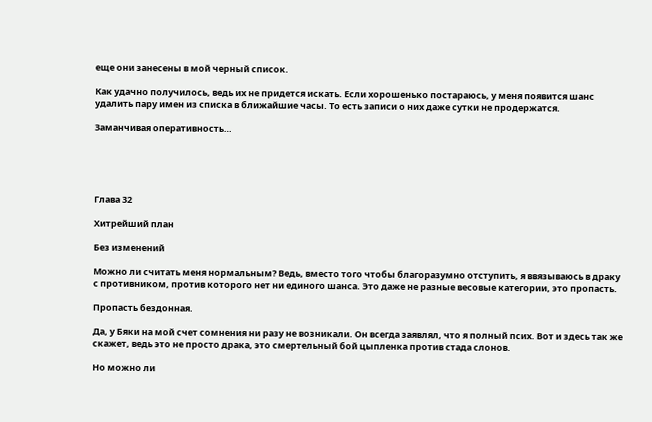еще они занесены в мой черный список.

Как удачно получилось, ведь их не придется искать. Если хорошенько постараюсь, у меня появится шанс удалить пару имен из списка в ближайшие часы. То есть записи о них даже сутки не продержатся.

Заманчивая оперативность…





Глава 32

Хитрейший план

Без изменений

Можно ли считать меня нормальным? Ведь, вместо того чтобы благоразумно отступить, я ввязываюсь в драку с противником, против которого нет ни единого шанса. Это даже не разные весовые категории, это пропасть.

Пропасть бездонная.

Да, у Бяки на мой счет сомнения ни разу не возникали. Он всегда заявлял, что я полный псих. Вот и здесь так же скажет, ведь это не просто драка, это смертельный бой цыпленка против стада слонов.

Но можно ли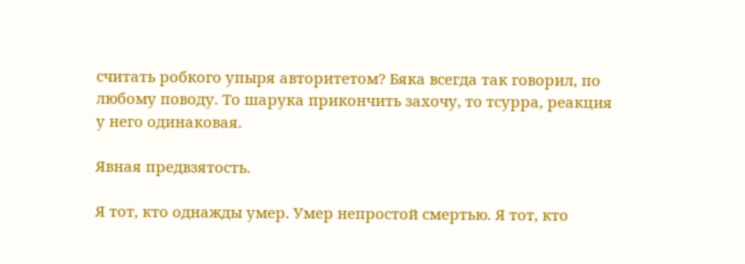считать робкого упыря авторитетом? Бяка всегда так говорил, по любому поводу. То шарука прикончить захочу, то тсурра, реакция у него одинаковая.

Явная предвзятость.

Я тот, кто однажды умер. Умер непростой смертью. Я тот, кто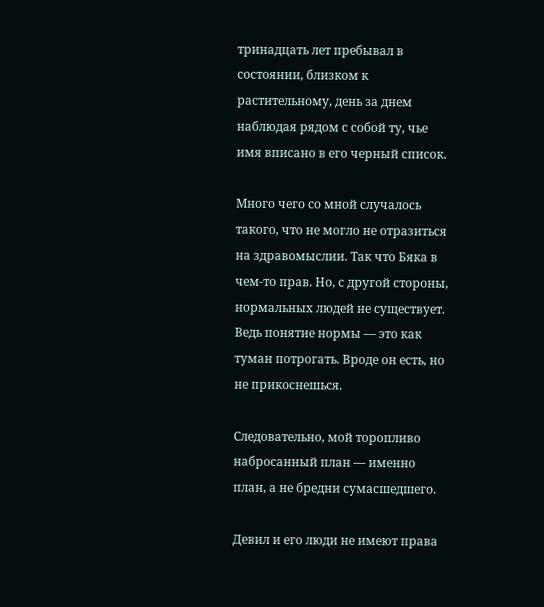тринадцать лет пребывал в состоянии, близком к растительному, день за днем наблюдая рядом с собой ту, чье имя вписано в его черный список.

Много чего со мной случалось такого, что не могло не отразиться на здравомыслии. Так что Бяка в чем-то прав. Но, с другой стороны, нормальных людей не существует. Ведь понятие нормы — это как туман потрогать. Вроде он есть, но не прикоснешься.

Следовательно, мой торопливо набросанный план — именно план, а не бредни сумасшедшего.

Девил и его люди не имеют права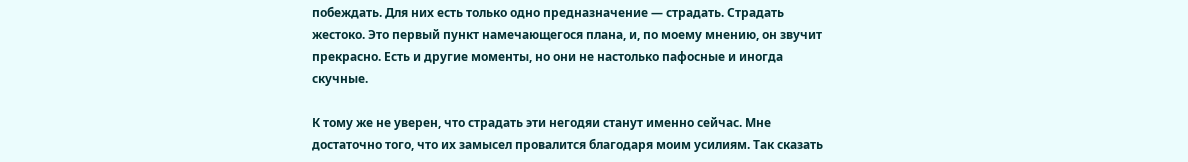побеждать. Для них есть только одно предназначение — страдать. Страдать жестоко. Это первый пункт намечающегося плана, и, по моему мнению, он звучит прекрасно. Есть и другие моменты, но они не настолько пафосные и иногда скучные.

К тому же не уверен, что страдать эти негодяи станут именно сейчас. Мне достаточно того, что их замысел провалится благодаря моим усилиям. Так сказать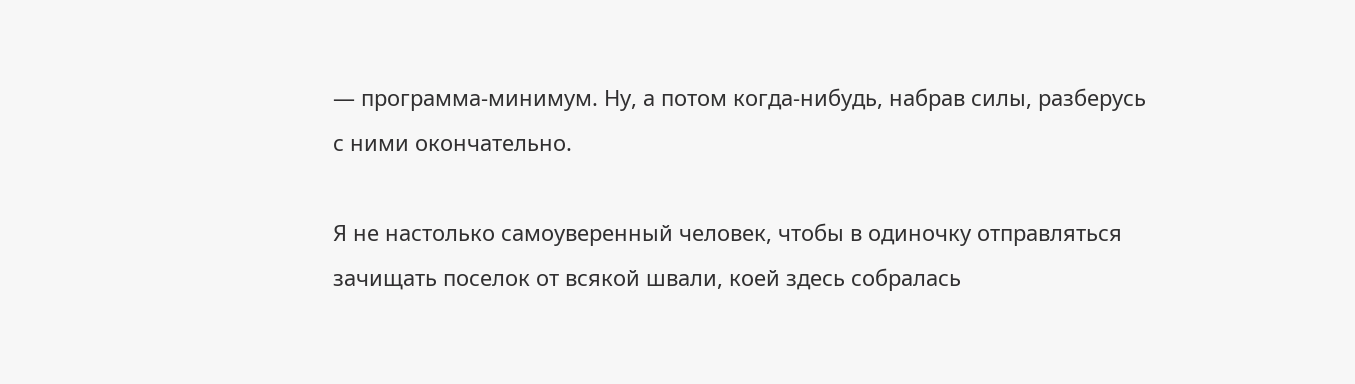— программа-минимум. Ну, а потом когда-нибудь, набрав силы, разберусь с ними окончательно.

Я не настолько самоуверенный человек, чтобы в одиночку отправляться зачищать поселок от всякой швали, коей здесь собралась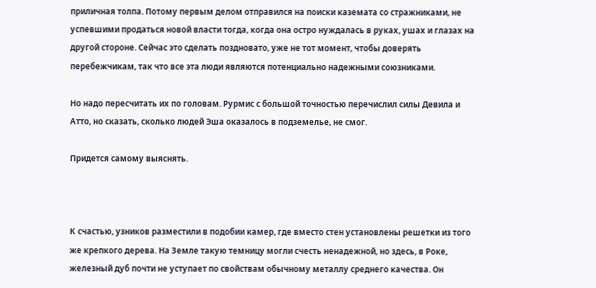приличная толпа. Потому первым делом отправился на поиски каземата со стражниками, не успевшими продаться новой власти тогда, когда она остро нуждалась в руках, ушах и глазах на другой стороне. Сейчас это сделать поздновато, уже не тот момент, чтобы доверять перебежчикам, так что все эта люди являются потенциально надежными союзниками.

Но надо пересчитать их по головам. Рурмис с большой точностью перечислил силы Девила и Атто, но сказать, сколько людей Эша оказалось в подземелье, не смог.

Придется самому выяснять.



К счастью, узников разместили в подобии камер, где вместо стен установлены решетки из того же крепкого дерева. На Земле такую темницу могли счесть ненадежной, но здесь, в Роке, железный дуб почти не уступает по свойствам обычному металлу среднего качества. Он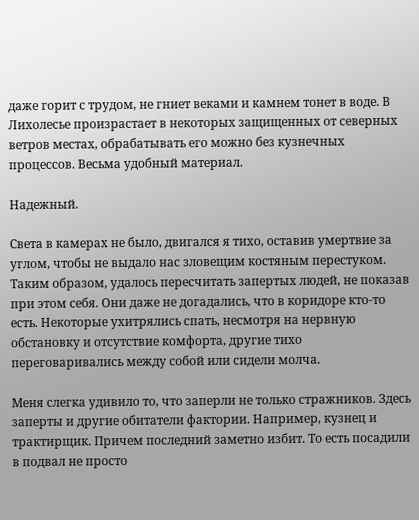даже горит с трудом, не гниет веками и камнем тонет в воде. В Лихолесье произрастает в некоторых защищенных от северных ветров местах, обрабатывать его можно без кузнечных процессов. Весьма удобный материал.

Надежный.

Света в камерах не было, двигался я тихо, оставив умертвие за углом, чтобы не выдало нас зловещим костяным перестуком. Таким образом, удалось пересчитать запертых людей, не показав при этом себя. Они даже не догадались, что в коридоре кто-то есть. Некоторые ухитрялись спать, несмотря на нервную обстановку и отсутствие комфорта, другие тихо переговаривались между собой или сидели молча.

Меня слегка удивило то, что заперли не только стражников. Здесь заперты и другие обитатели фактории. Например, кузнец и трактирщик. Причем последний заметно избит. То есть посадили в подвал не просто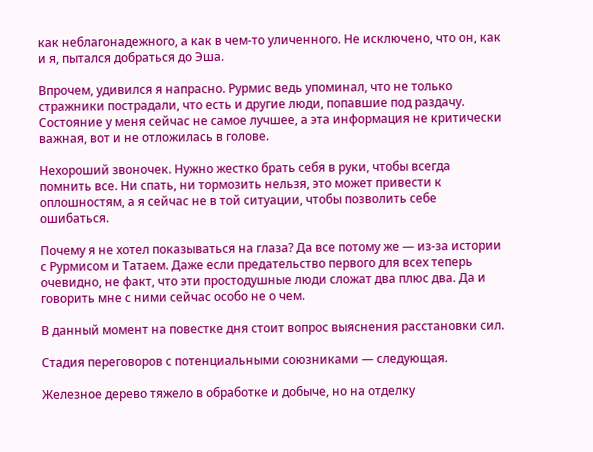как неблагонадежного, а как в чем-то уличенного. Не исключено, что он, как и я, пытался добраться до Эша.

Впрочем, удивился я напрасно. Рурмис ведь упоминал, что не только стражники пострадали, что есть и другие люди, попавшие под раздачу. Состояние у меня сейчас не самое лучшее, а эта информация не критически важная, вот и не отложилась в голове.

Нехороший звоночек. Нужно жестко брать себя в руки, чтобы всегда помнить все. Ни спать, ни тормозить нельзя, это может привести к оплошностям, а я сейчас не в той ситуации, чтобы позволить себе ошибаться.

Почему я не хотел показываться на глаза? Да все потому же — из-за истории с Рурмисом и Татаем. Даже если предательство первого для всех теперь очевидно, не факт, что эти простодушные люди сложат два плюс два. Да и говорить мне с ними сейчас особо не о чем.

В данный момент на повестке дня стоит вопрос выяснения расстановки сил.

Стадия переговоров с потенциальными союзниками — следующая.

Железное дерево тяжело в обработке и добыче, но на отделку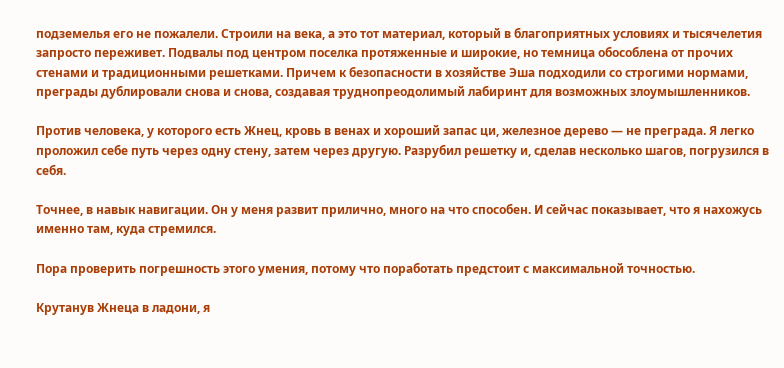подземелья его не пожалели. Строили на века, а это тот материал, который в благоприятных условиях и тысячелетия запросто переживет. Подвалы под центром поселка протяженные и широкие, но темница обособлена от прочих стенами и традиционными решетками. Причем к безопасности в хозяйстве Эша подходили со строгими нормами, преграды дублировали снова и снова, создавая труднопреодолимый лабиринт для возможных злоумышленников.

Против человека, у которого есть Жнец, кровь в венах и хороший запас ци, железное дерево — не преграда. Я легко проложил себе путь через одну стену, затем через другую. Разрубил решетку и, сделав несколько шагов, погрузился в себя.

Точнее, в навык навигации. Он у меня развит прилично, много на что способен. И сейчас показывает, что я нахожусь именно там, куда стремился.

Пора проверить погрешность этого умения, потому что поработать предстоит с максимальной точностью.

Крутанув Жнеца в ладони, я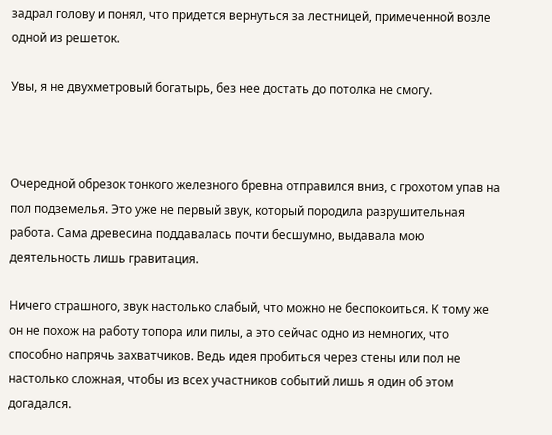задрал голову и понял, что придется вернуться за лестницей, примеченной возле одной из решеток.

Увы, я не двухметровый богатырь, без нее достать до потолка не смогу.



Очередной обрезок тонкого железного бревна отправился вниз, с грохотом упав на пол подземелья. Это уже не первый звук, который породила разрушительная работа. Сама древесина поддавалась почти бесшумно, выдавала мою деятельность лишь гравитация.

Ничего страшного, звук настолько слабый, что можно не беспокоиться. К тому же он не похож на работу топора или пилы, а это сейчас одно из немногих, что способно напрячь захватчиков. Ведь идея пробиться через стены или пол не настолько сложная, чтобы из всех участников событий лишь я один об этом догадался.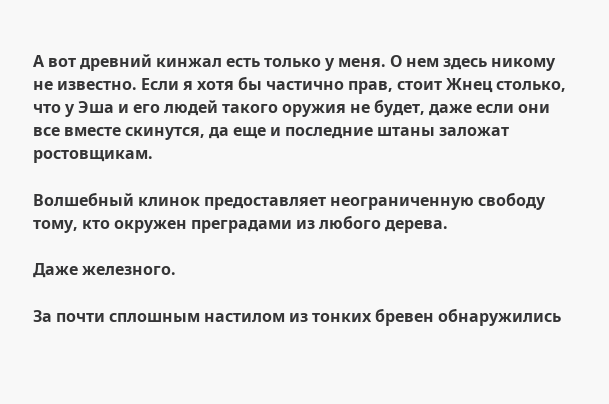А вот древний кинжал есть только у меня. О нем здесь никому не известно. Если я хотя бы частично прав, стоит Жнец столько, что у Эша и его людей такого оружия не будет, даже если они все вместе скинутся, да еще и последние штаны заложат ростовщикам.

Волшебный клинок предоставляет неограниченную свободу тому, кто окружен преградами из любого дерева.

Даже железного.

За почти сплошным настилом из тонких бревен обнаружились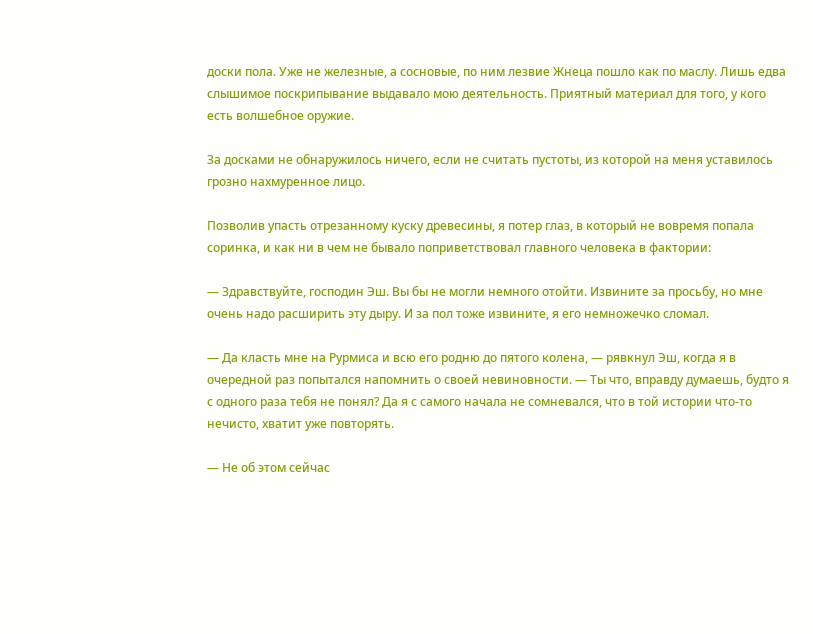доски пола. Уже не железные, а сосновые, по ним лезвие Жнеца пошло как по маслу. Лишь едва слышимое поскрипывание выдавало мою деятельность. Приятный материал для того, у кого есть волшебное оружие.

За досками не обнаружилось ничего, если не считать пустоты, из которой на меня уставилось грозно нахмуренное лицо.

Позволив упасть отрезанному куску древесины, я потер глаз, в который не вовремя попала соринка, и как ни в чем не бывало поприветствовал главного человека в фактории:

— Здравствуйте, господин Эш. Вы бы не могли немного отойти. Извините за просьбу, но мне очень надо расширить эту дыру. И за пол тоже извините, я его немножечко сломал.

— Да класть мне на Рурмиса и всю его родню до пятого колена, — рявкнул Эш, когда я в очередной раз попытался напомнить о своей невиновности. — Ты что, вправду думаешь, будто я с одного раза тебя не понял? Да я с самого начала не сомневался, что в той истории что-то нечисто, хватит уже повторять.

— Не об этом сейчас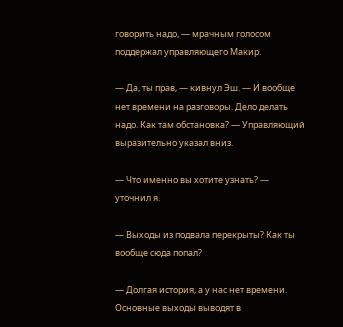говорить надо, — мрачным голосом поддержал управляющего Макир.

— Да, ты прав, — кивнул Эш. — И вообще нет времени на разговоры. Дело делать надо. Как там обстановка? — Управляющий выразительно указал вниз.

— Что именно вы хотите узнать? — уточнил я.

— Выходы из подвала перекрыты? Как ты вообще сюда попал?

— Долгая история, а у нас нет времени. Основные выходы выводят в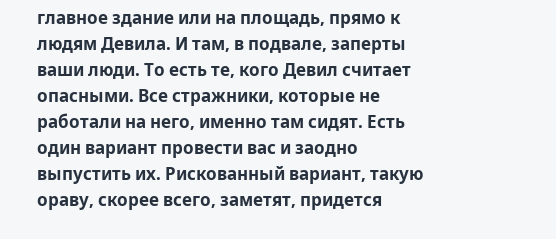главное здание или на площадь, прямо к людям Девила. И там, в подвале, заперты ваши люди. То есть те, кого Девил считает опасными. Все стражники, которые не работали на него, именно там сидят. Есть один вариант провести вас и заодно выпустить их. Рискованный вариант, такую ораву, скорее всего, заметят, придется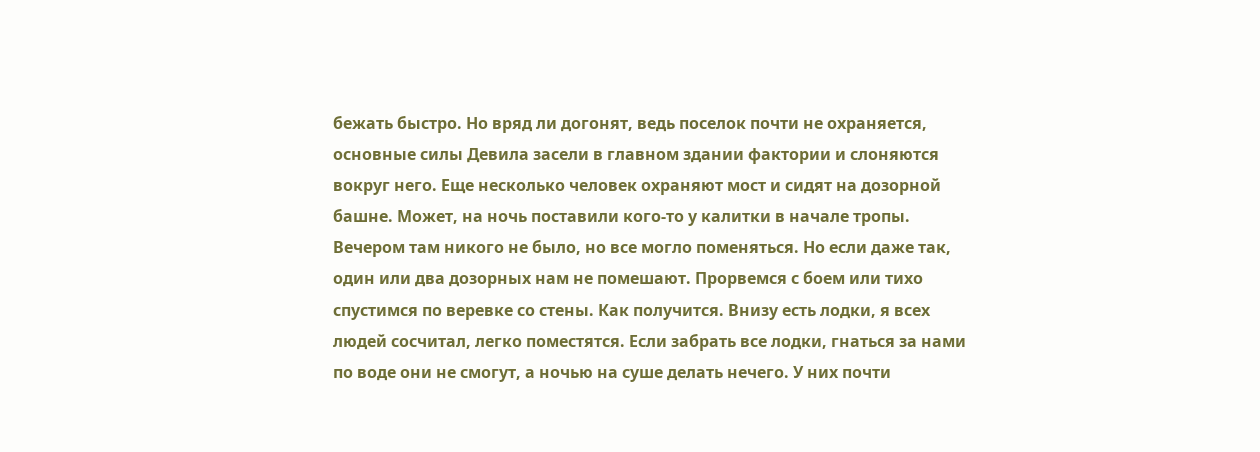бежать быстро. Но вряд ли догонят, ведь поселок почти не охраняется, основные силы Девила засели в главном здании фактории и слоняются вокруг него. Еще несколько человек охраняют мост и сидят на дозорной башне. Может, на ночь поставили кого-то у калитки в начале тропы. Вечером там никого не было, но все могло поменяться. Но если даже так, один или два дозорных нам не помешают. Прорвемся с боем или тихо спустимся по веревке со стены. Как получится. Внизу есть лодки, я всех людей сосчитал, легко поместятся. Если забрать все лодки, гнаться за нами по воде они не смогут, а ночью на суше делать нечего. У них почти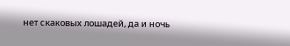нет скаковых лошадей, да и ночь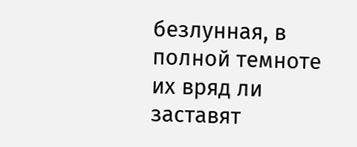безлунная, в полной темноте их вряд ли заставят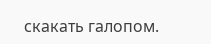скакать галопом.